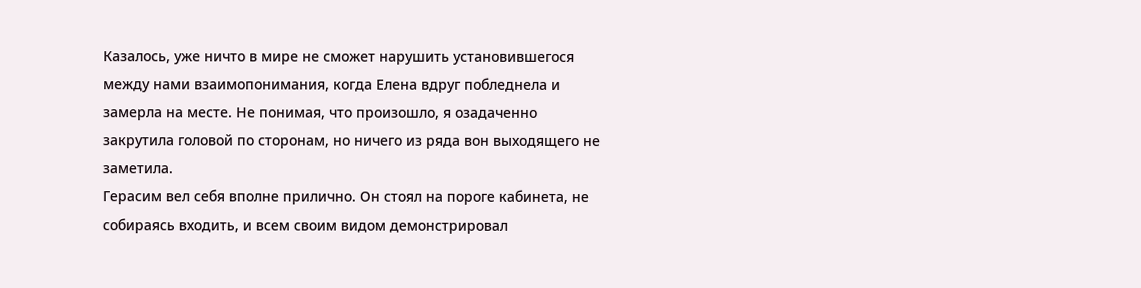Казалось, уже ничто в мире не сможет нарушить установившегося между нами взаимопонимания, когда Елена вдруг побледнела и замерла на месте. Не понимая, что произошло, я озадаченно закрутила головой по сторонам, но ничего из ряда вон выходящего не заметила.
Герасим вел себя вполне прилично. Он стоял на пороге кабинета, не собираясь входить, и всем своим видом демонстрировал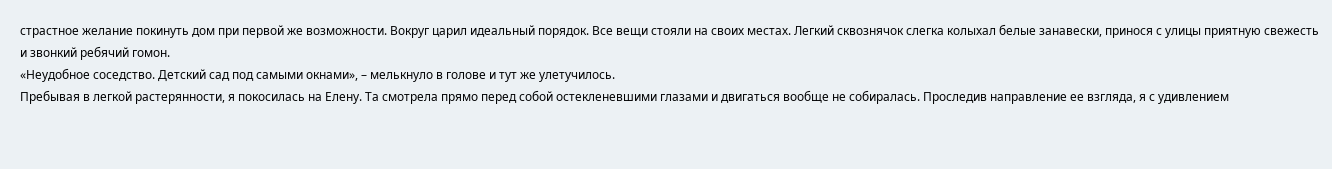страстное желание покинуть дом при первой же возможности. Вокруг царил идеальный порядок. Все вещи стояли на своих местах. Легкий сквознячок слегка колыхал белые занавески, принося с улицы приятную свежесть и звонкий ребячий гомон.
«Неудобное соседство. Детский сад под самыми окнами», – мелькнуло в голове и тут же улетучилось.
Пребывая в легкой растерянности, я покосилась на Елену. Та смотрела прямо перед собой остекленевшими глазами и двигаться вообще не собиралась. Проследив направление ее взгляда, я с удивлением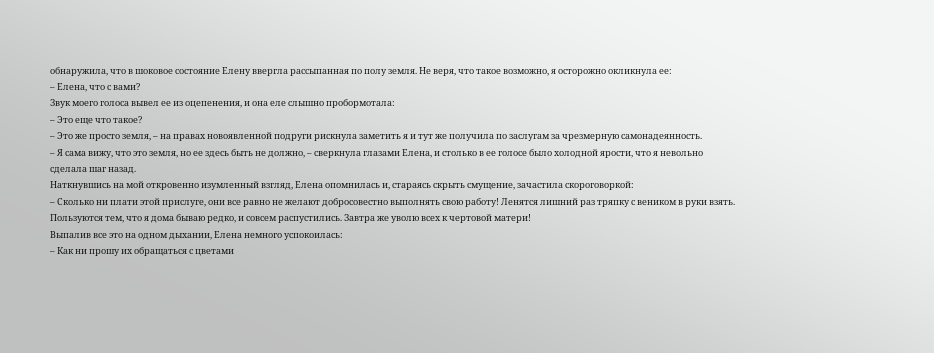обнаружила, что в шоковое состояние Елену ввергла рассыпанная по полу земля. Не веря, что такое возможно, я осторожно окликнула ее:
– Елена, что с вами?
Звук моего голоса вывел ее из оцепенения, и она еле слышно пробормотала:
– Это еще что такое?
– Это же просто земля, – на правах новоявленной подруги рискнула заметить я и тут же получила по заслугам за чрезмерную самонадеянность.
– Я сама вижу, что это земля, но ее здесь быть не должно, – сверкнула глазами Елена, и столько в ее голосе было холодной ярости, что я невольно сделала шаг назад.
Наткнувшись на мой откровенно изумленный взгляд, Елена опомнилась и, стараясь скрыть смущение, зачастила скороговоркой:
– Сколько ни плати этой прислуге, они все равно не желают добросовестно выполнять свою работу! Ленятся лишний раз тряпку с веником в руки взять. Пользуются тем, что я дома бываю редко, и совсем распустились. Завтра же уволю всех к чертовой матери!
Выпалив все это на одном дыхании, Елена немного успокоилась:
– Как ни прошу их обращаться с цветами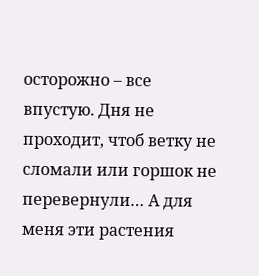осторожно – все впустую. Дня не проходит, чтоб ветку не сломали или горшок не перевернули… А для меня эти растения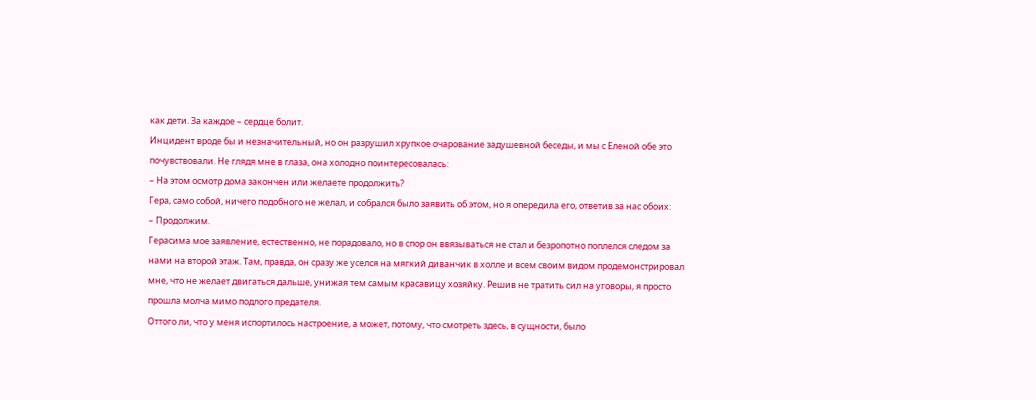как дети. За каждое – сердце болит.
Инцидент вроде бы и незначительный, но он разрушил хрупкое очарование задушевной беседы, и мы с Еленой обе это почувствовали. Не глядя мне в глаза, она холодно поинтересовалась:
– На этом осмотр дома закончен или желаете продолжить?
Гера, само собой, ничего подобного не желал, и собрался было заявить об этом, но я опередила его, ответив за нас обоих:
– Продолжим.
Герасима мое заявление, естественно, не порадовало, но в спор он ввязываться не стал и безропотно поплелся следом за нами на второй этаж. Там, правда, он сразу же уселся на мягкий диванчик в холле и всем своим видом продемонстрировал мне, что не желает двигаться дальше, унижая тем самым красавицу хозяйку. Решив не тратить сил на уговоры, я просто прошла молча мимо подлого предателя.
Оттого ли, что у меня испортилось настроение, а может, потому, что смотреть здесь, в сущности, было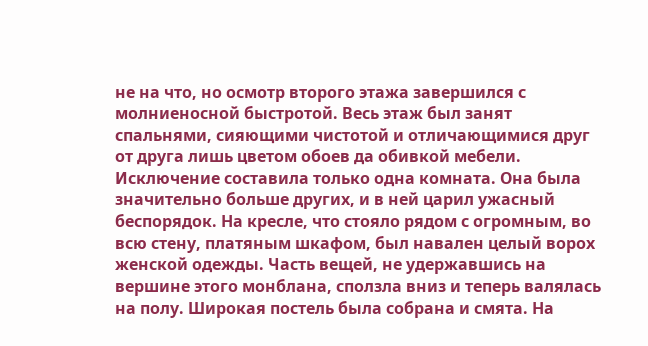не на что, но осмотр второго этажа завершился с молниеносной быстротой. Весь этаж был занят спальнями, сияющими чистотой и отличающимися друг от друга лишь цветом обоев да обивкой мебели. Исключение составила только одна комната. Она была значительно больше других, и в ней царил ужасный беспорядок. На кресле, что стояло рядом с огромным, во всю стену, платяным шкафом, был навален целый ворох женской одежды. Часть вещей, не удержавшись на вершине этого монблана, сползла вниз и теперь валялась на полу. Широкая постель была собрана и смята. На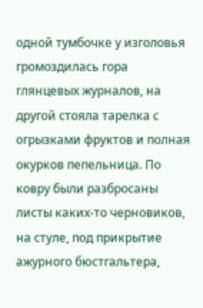одной тумбочке у изголовья громоздилась гора глянцевых журналов, на другой стояла тарелка с огрызками фруктов и полная окурков пепельница. По ковру были разбросаны листы каких-то черновиков, на стуле, под прикрытие ажурного бюстгальтера,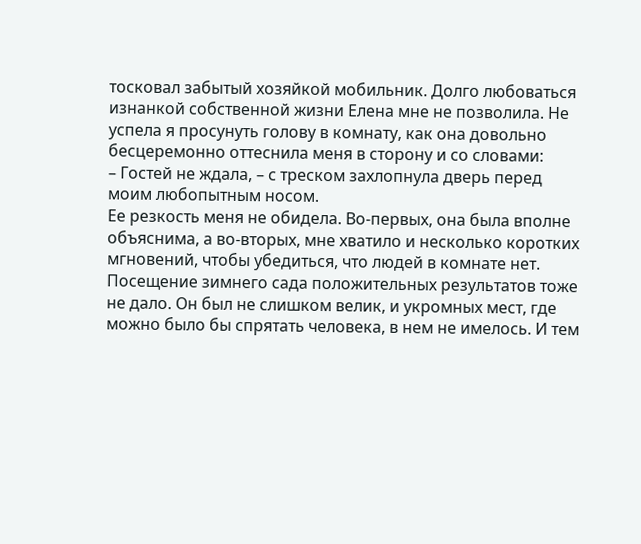тосковал забытый хозяйкой мобильник. Долго любоваться изнанкой собственной жизни Елена мне не позволила. Не успела я просунуть голову в комнату, как она довольно бесцеремонно оттеснила меня в сторону и со словами:
– Гостей не ждала, – с треском захлопнула дверь перед моим любопытным носом.
Ее резкость меня не обидела. Во-первых, она была вполне объяснима, а во-вторых, мне хватило и несколько коротких мгновений, чтобы убедиться, что людей в комнате нет.
Посещение зимнего сада положительных результатов тоже не дало. Он был не слишком велик, и укромных мест, где можно было бы спрятать человека, в нем не имелось. И тем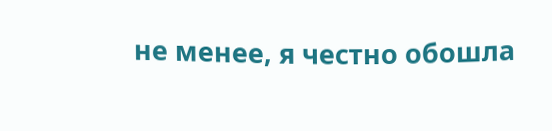не менее, я честно обошла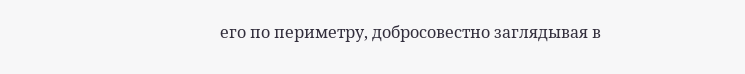его по периметру, добросовестно заглядывая в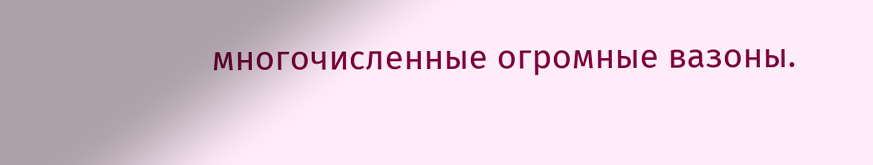многочисленные огромные вазоны.